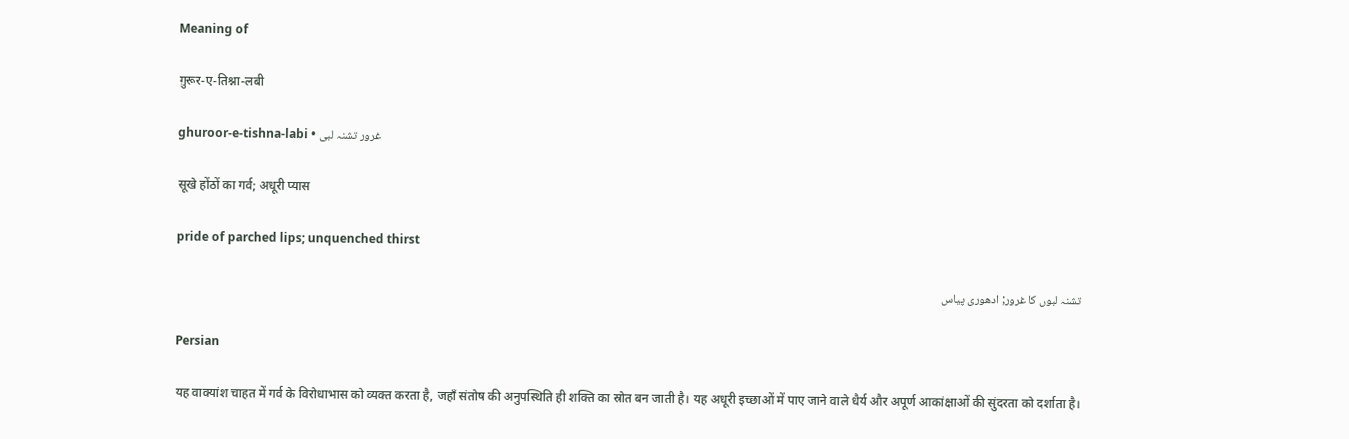Meaning of

ग़ुरूर-ए-तिश्ना-लबी

ghuroor-e-tishna-labi • غرور تشنہ لبی

सूखे होंठों का गर्व; अधूरी प्यास

pride of parched lips; unquenched thirst

تشنہ لبوں کا غرور; ادھوری پیاس

Persian

यह वाक्यांश चाहत में गर्व के विरोधाभास को व्यक्त करता है, जहाँ संतोष की अनुपस्थिति ही शक्ति का स्रोत बन जाती है। यह अधूरी इच्छाओं में पाए जाने वाले धैर्य और अपूर्ण आकांक्षाओं की सुंदरता को दर्शाता है।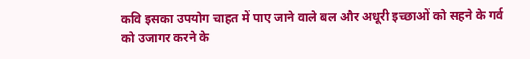कवि इसका उपयोग चाहत में पाए जाने वाले बल और अधूरी इच्छाओं को सहने के गर्व को उजागर करने के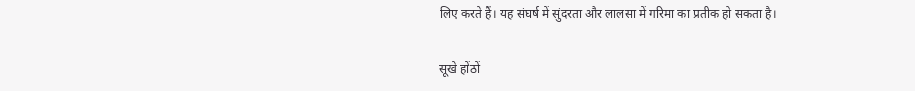लिए करते हैं। यह संघर्ष में सुंदरता और लालसा में गरिमा का प्रतीक हो सकता है।

सूखे होंठों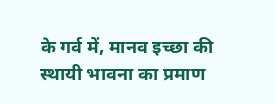के गर्व में, मानव इच्छा की स्थायी भावना का प्रमाण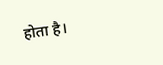होता है।